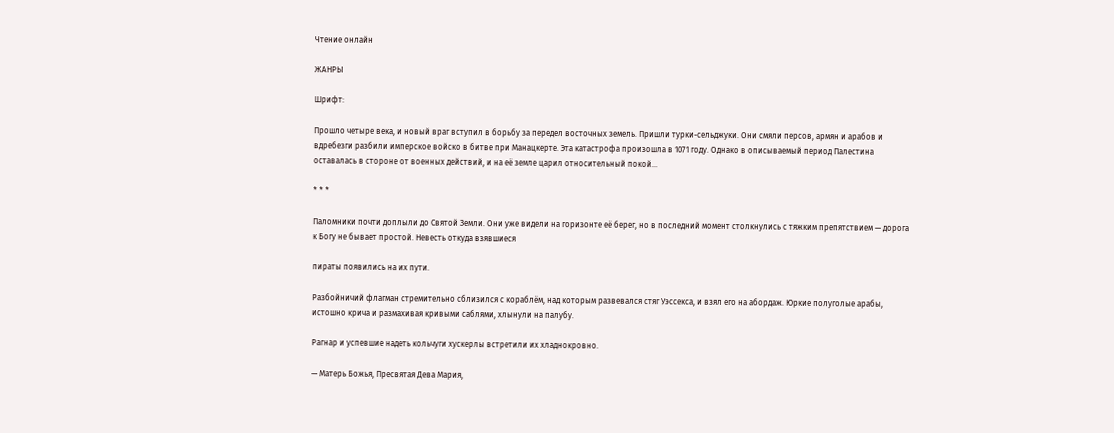Чтение онлайн

ЖАНРЫ

Шрифт:

Прошло четыре века, и новый враг вступил в борьбу за передел восточных земель. Пришли турки-сельджуки. Они смяли персов, армян и арабов и вдребезги разбили имперское войско в битве при Манацкерте. Эта катастрофа произошла в 1071 году. Однако в описываемый период Палестина оставалась в стороне от военных действий, и на её земле царил относительный покой...

* * *

Паломники почти доплыли до Святой Земли. Они уже видели на горизонте её берег, но в последний момент столкнулись с тяжким препятствием — дорога к Богу не бывает простой. Невесть откуда взявшиеся

пираты появились на их пути.

Разбойничий флагман стремительно сблизился с кораблём, над которым развевался стяг Уэссекса, и взял его на абордаж. Юркие полуголые арабы, истошно крича и размахивая кривыми саблями, хлынули на палубу.

Рагнар и успевшие надеть кольчуги хускерлы встретили их хладнокровно.

— Матерь Божья, Пресвятая Дева Мария,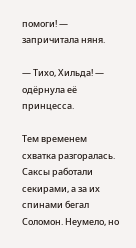помоги! — запричитала няня.

— Тихо, Хильда! — одёрнула её принцесса.

Тем временем схватка разгоралась. Саксы работали секирами, а за их спинами бегал Соломон. Неумело, но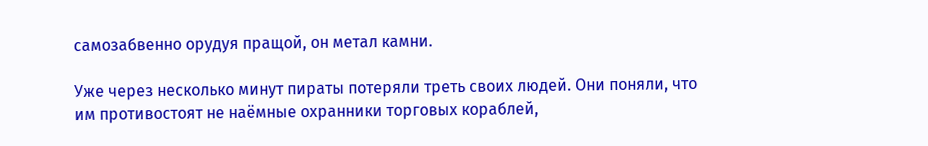самозабвенно орудуя пращой, он метал камни.

Уже через несколько минут пираты потеряли треть своих людей. Они поняли, что им противостоят не наёмные охранники торговых кораблей,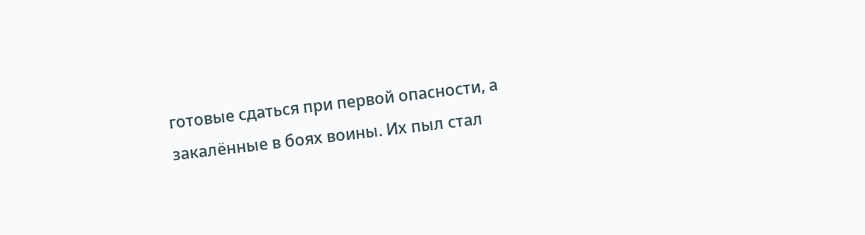готовые сдаться при первой опасности, а закалённые в боях воины. Их пыл стал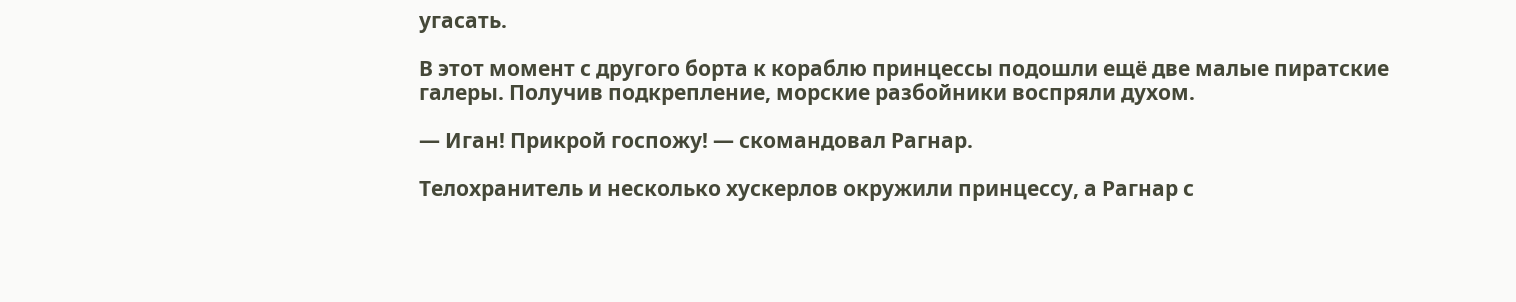угасать.

В этот момент с другого борта к кораблю принцессы подошли ещё две малые пиратские галеры. Получив подкрепление, морские разбойники воспряли духом.

— Иган! Прикрой госпожу! — скомандовал Рагнар.

Телохранитель и несколько хускерлов окружили принцессу, а Рагнар с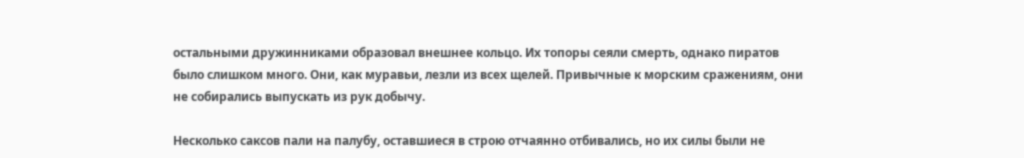остальными дружинниками образовал внешнее кольцо. Их топоры сеяли смерть, однако пиратов было слишком много. Они, как муравьи, лезли из всех щелей. Привычные к морским сражениям, они не собирались выпускать из рук добычу.

Несколько саксов пали на палубу, оставшиеся в строю отчаянно отбивались, но их силы были не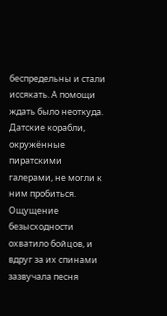беспредельны и стали иссякать. А помощи ждать было неоткуда. Датские корабли, окружённые пиратскими галерами, не могли к ним пробиться. Ощущение безысходности охватило бойцов, и вдруг за их спинами зазвучала песня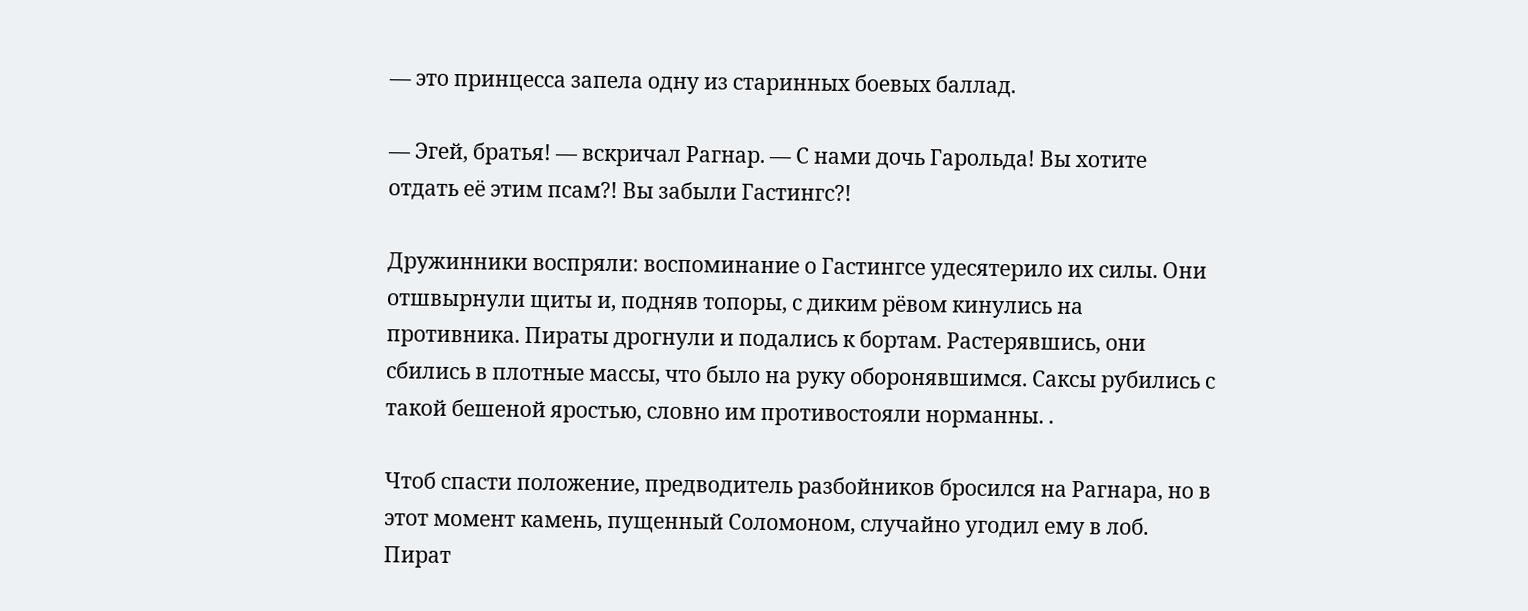— это принцесса запела одну из старинных боевых баллад.

— Эгей, братья! — вскричал Рагнар. — С нами дочь Гарольда! Вы хотите отдать её этим псам?! Вы забыли Гастингс?!

Дружинники воспряли: воспоминание о Гастингсе удесятерило их силы. Они отшвырнули щиты и, подняв топоры, с диким рёвом кинулись на противника. Пираты дрогнули и подались к бортам. Растерявшись, они сбились в плотные массы, что было на руку оборонявшимся. Саксы рубились с такой бешеной яростью, словно им противостояли норманны. .

Чтоб спасти положение, предводитель разбойников бросился на Рагнара, но в этот момент камень, пущенный Соломоном, случайно угодил ему в лоб. Пират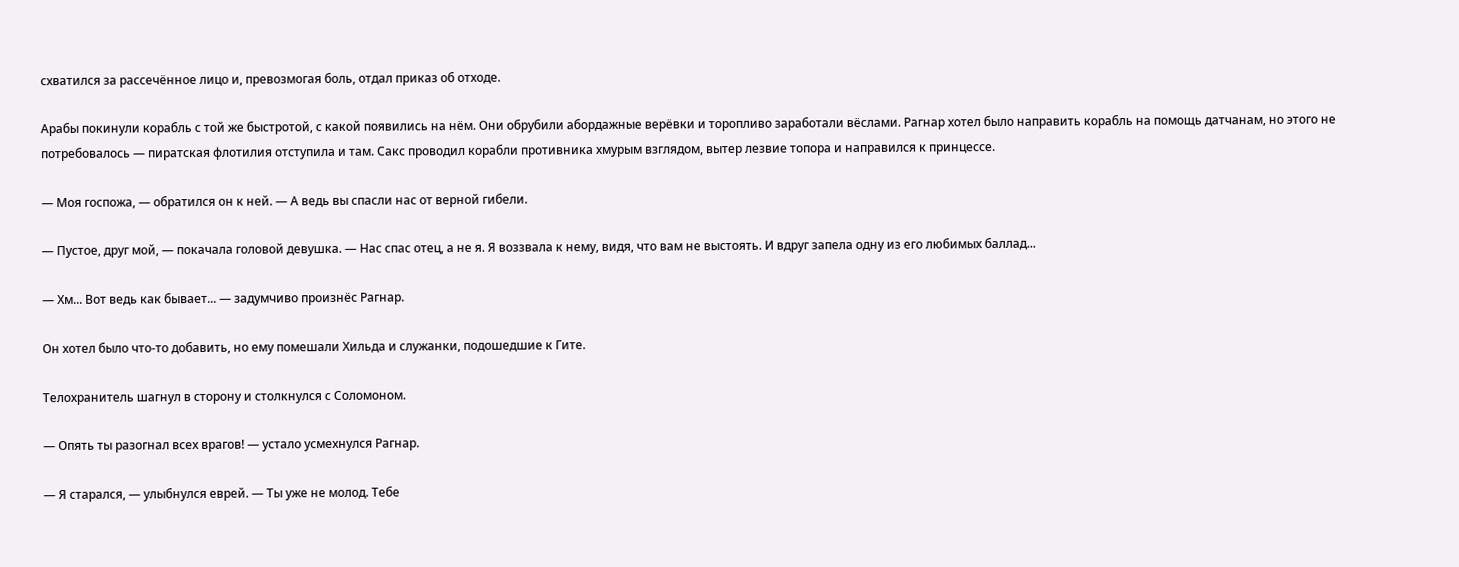схватился за рассечённое лицо и, превозмогая боль, отдал приказ об отходе.

Арабы покинули корабль с той же быстротой, с какой появились на нём. Они обрубили абордажные верёвки и торопливо заработали вёслами. Рагнар хотел было направить корабль на помощь датчанам, но этого не потребовалось — пиратская флотилия отступила и там. Сакс проводил корабли противника хмурым взглядом, вытер лезвие топора и направился к принцессе.

— Моя госпожа, — обратился он к ней. — А ведь вы спасли нас от верной гибели.

— Пустое, друг мой, — покачала головой девушка. — Нас спас отец, а не я. Я воззвала к нему, видя, что вам не выстоять. И вдруг запела одну из его любимых баллад...

— Хм... Вот ведь как бывает... — задумчиво произнёс Рагнар.

Он хотел было что-то добавить, но ему помешали Хильда и служанки, подошедшие к Гите.

Телохранитель шагнул в сторону и столкнулся с Соломоном.

— Опять ты разогнал всех врагов! — устало усмехнулся Рагнар.

— Я старался, — улыбнулся еврей. — Ты уже не молод. Тебе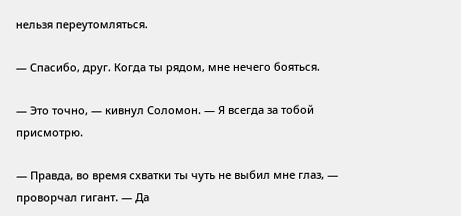нельзя переутомляться.

— Спасибо, друг. Когда ты рядом, мне нечего бояться.

— Это точно, — кивнул Соломон. — Я всегда за тобой присмотрю.

— Правда, во время схватки ты чуть не выбил мне глаз, — проворчал гигант. — Да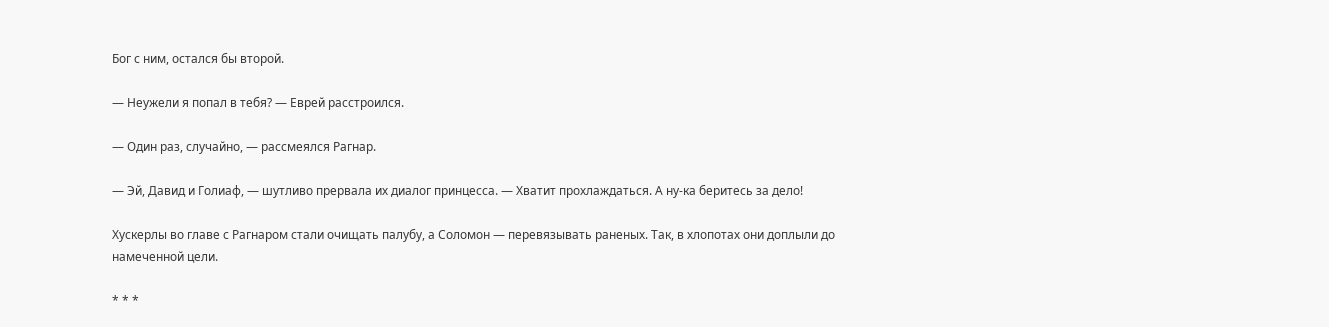Бог с ним, остался бы второй.

— Неужели я попал в тебя? — Еврей расстроился.

— Один раз, случайно, — рассмеялся Рагнар.

— Эй, Давид и Голиаф, — шутливо прервала их диалог принцесса. — Хватит прохлаждаться. А ну-ка беритесь за дело!

Хускерлы во главе с Рагнаром стали очищать палубу, а Соломон — перевязывать раненых. Так, в хлопотах они доплыли до намеченной цели.

* * *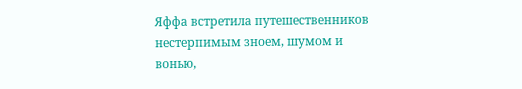Яффа встретила путешественников нестерпимым зноем, шумом и вонью,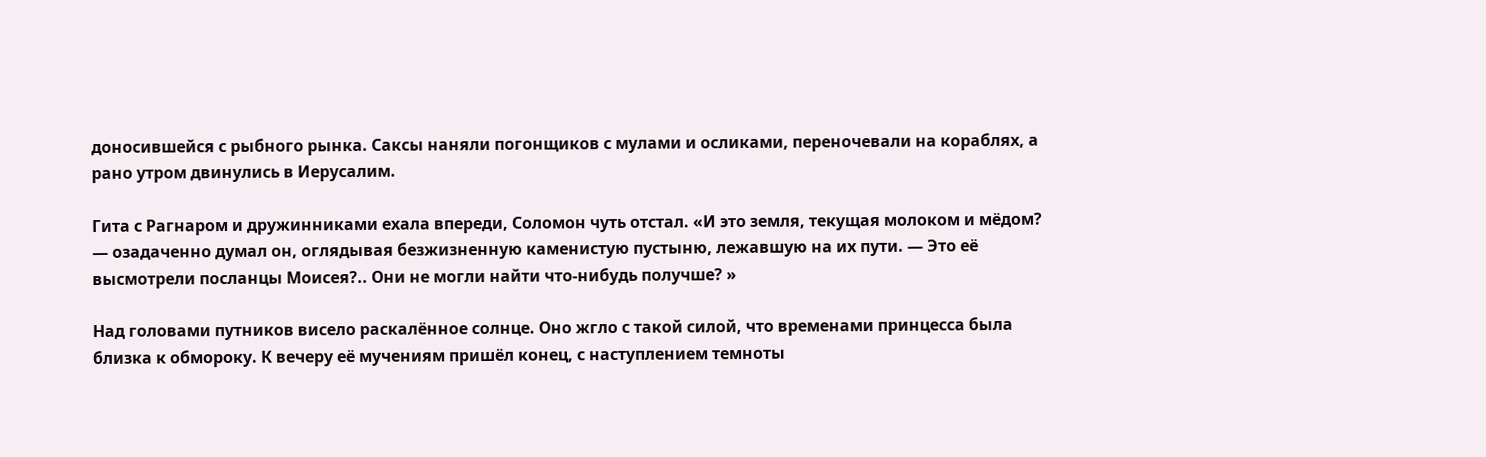доносившейся с рыбного рынка. Саксы наняли погонщиков с мулами и осликами, переночевали на кораблях, а рано утром двинулись в Иерусалим.

Гита с Рагнаром и дружинниками ехала впереди, Соломон чуть отстал. «И это земля, текущая молоком и мёдом? — озадаченно думал он, оглядывая безжизненную каменистую пустыню, лежавшую на их пути. — Это её высмотрели посланцы Моисея?.. Они не могли найти что-нибудь получше? »

Над головами путников висело раскалённое солнце. Оно жгло с такой силой, что временами принцесса была близка к обмороку. К вечеру её мучениям пришёл конец, с наступлением темноты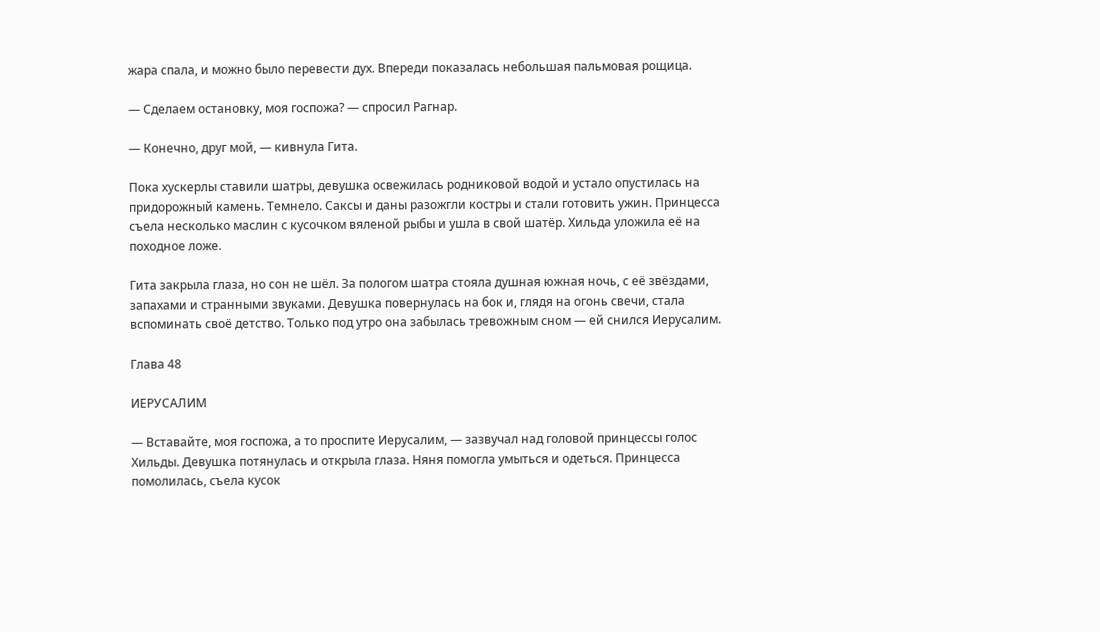жара спала, и можно было перевести дух. Впереди показалась небольшая пальмовая рощица.

— Сделаем остановку, моя госпожа? — спросил Рагнар.

— Конечно, друг мой, — кивнула Гита.

Пока хускерлы ставили шатры, девушка освежилась родниковой водой и устало опустилась на придорожный камень. Темнело. Саксы и даны разожгли костры и стали готовить ужин. Принцесса съела несколько маслин с кусочком вяленой рыбы и ушла в свой шатёр. Хильда уложила её на походное ложе.

Гита закрыла глаза, но сон не шёл. За пологом шатра стояла душная южная ночь, с её звёздами, запахами и странными звуками. Девушка повернулась на бок и, глядя на огонь свечи, стала вспоминать своё детство. Только под утро она забылась тревожным сном — ей снился Иерусалим.

Глава 48

ИЕРУСАЛИМ

— Вставайте, моя госпожа, а то проспите Иерусалим, — зазвучал над головой принцессы голос Хильды. Девушка потянулась и открыла глаза. Няня помогла умыться и одеться. Принцесса помолилась, съела кусок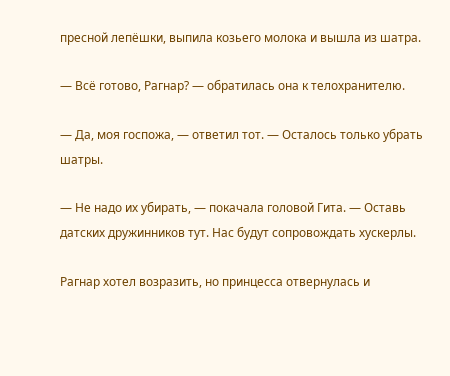пресной лепёшки, выпила козьего молока и вышла из шатра.

— Всё готово, Рагнар? — обратилась она к телохранителю.

— Да, моя госпожа, — ответил тот. — Осталось только убрать шатры.

— Не надо их убирать, — покачала головой Гита. — Оставь датских дружинников тут. Нас будут сопровождать хускерлы.

Рагнар хотел возразить, но принцесса отвернулась и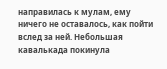направилась к мулам, ему ничего не оставалось, как пойти вслед за ней. Небольшая кавалькада покинула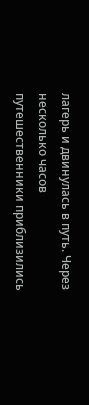лагерь и двинулась в путь. Через несколько часов путешественники приблизились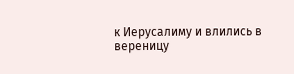к Иерусалиму и влились в вереницу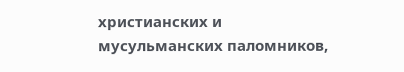христианских и мусульманских паломников,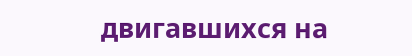двигавшихся на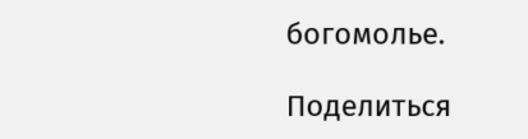богомолье.

Поделиться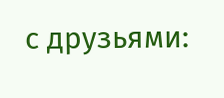с друзьями: